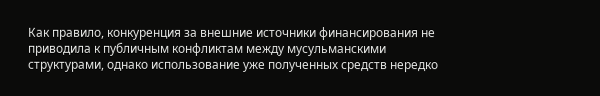Как правило, конкуренция за внешние источники финансирования не приводила к публичным конфликтам между мусульманскими структурами, однако использование уже полученных средств нередко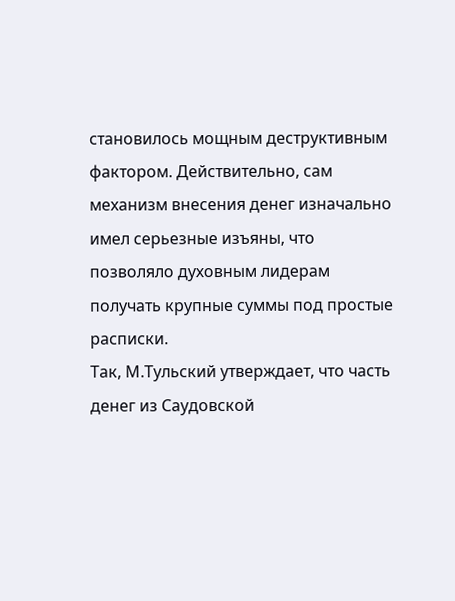становилось мощным деструктивным фактором. Действительно, сам механизм внесения денег изначально имел серьезные изъяны, что позволяло духовным лидерам получать крупные суммы под простые расписки.
Так, М.Тульский утверждает, что часть денег из Саудовской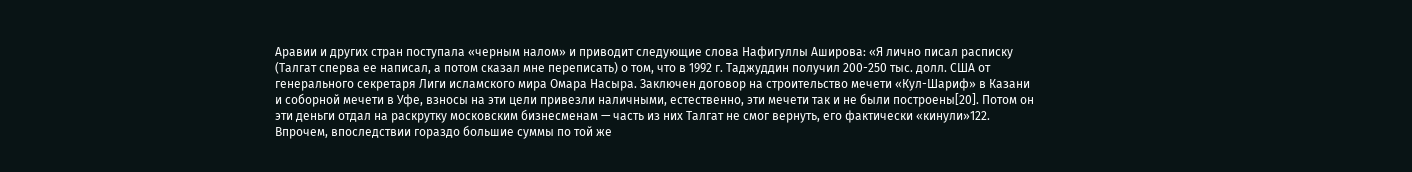Аравии и других стран поступала «черным налом» и приводит следующие слова Нафигуллы Аширова: «Я лично писал расписку (Талгат сперва ее написал, а потом сказал мне переписать) о том, что в 1992 г. Таджуддин получил 200-250 тыс. долл. США от генерального секретаря Лиги исламского мира Омара Насыра. Заключен договор на строительство мечети «Кул-Шариф» в Казани и соборной мечети в Уфе, взносы на эти цели привезли наличными, естественно, эти мечети так и не были построены[20]. Потом он эти деньги отдал на раскрутку московским бизнесменам — часть из них Талгат не смог вернуть, его фактически «кинули»122. Впрочем, впоследствии гораздо большие суммы по той же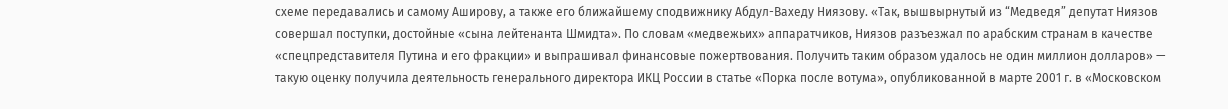схеме передавались и самому Аширову, а также его ближайшему сподвижнику Абдул-Вахеду Ниязову. «Так, вышвырнутый из “Медведя” депутат Ниязов совершал поступки, достойные «сына лейтенанта Шмидта». По словам «медвежьих» аппаратчиков, Ниязов разъезжал по арабским странам в качестве «спецпредставителя Путина и его фракции» и выпрашивал финансовые пожертвования. Получить таким образом удалось не один миллион долларов» — такую оценку получила деятельность генерального директора ИКЦ России в статье «Порка после вотума», опубликованной в марте 2001 г. в «Московском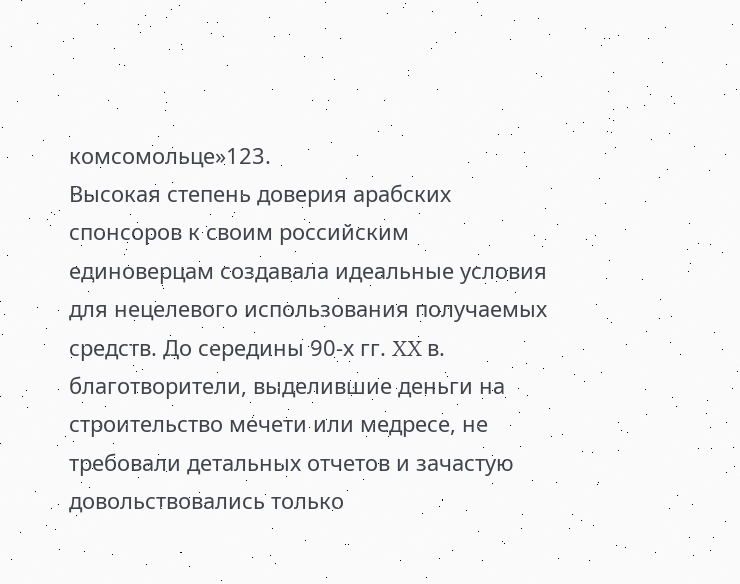комсомольце»123.
Высокая степень доверия арабских спонсоров к своим российским единоверцам создавала идеальные условия для нецелевого использования получаемых средств. До середины 90-х гг. XX в. благотворители, выделившие деньги на строительство мечети или медресе, не требовали детальных отчетов и зачастую довольствовались только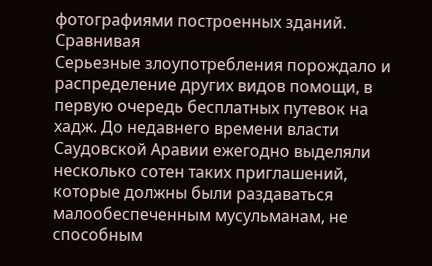фотографиями построенных зданий. Сравнивая
Серьезные злоупотребления порождало и распределение других видов помощи, в первую очередь бесплатных путевок на хадж. До недавнего времени власти Саудовской Аравии ежегодно выделяли несколько сотен таких приглашений, которые должны были раздаваться малообеспеченным мусульманам, не способным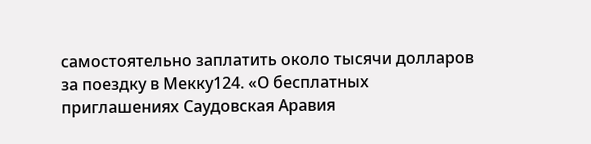самостоятельно заплатить около тысячи долларов за поездку в Мекку124. «О бесплатных приглашениях Саудовская Аравия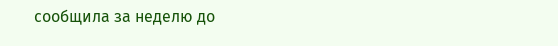сообщила за неделю до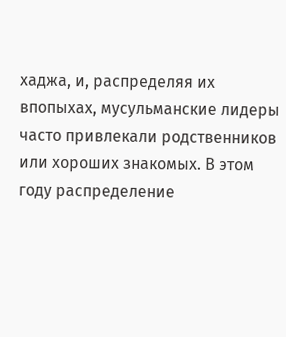хаджа, и, распределяя их впопыхах, мусульманские лидеры часто привлекали родственников или хороших знакомых. В этом году распределение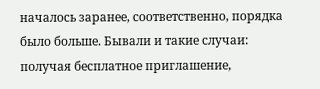началось заранее, соответственно, порядка было больше. Бывали и такие случаи: получая бесплатное приглашение,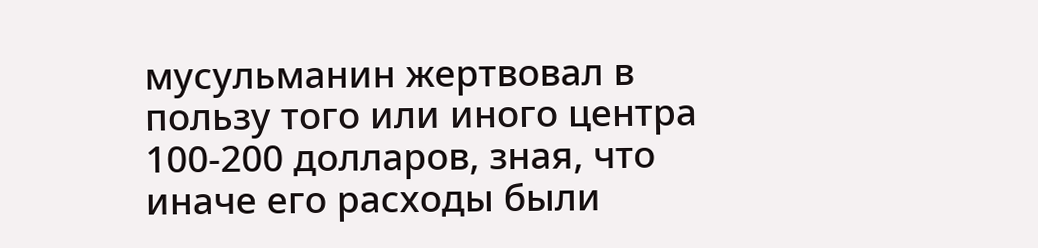мусульманин жертвовал в пользу того или иного центра 100-200 долларов, зная, что иначе его расходы были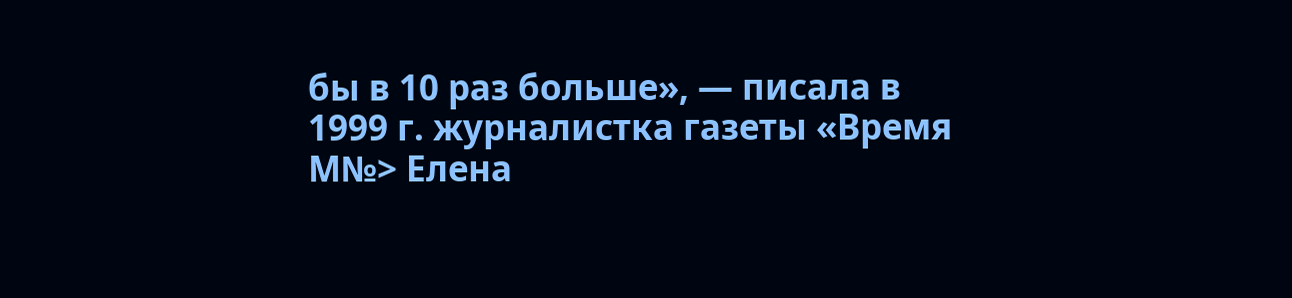бы в 10 раз больше», — писала в 1999 г. журналистка газеты «Время М№> Елена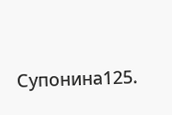Супонина125.